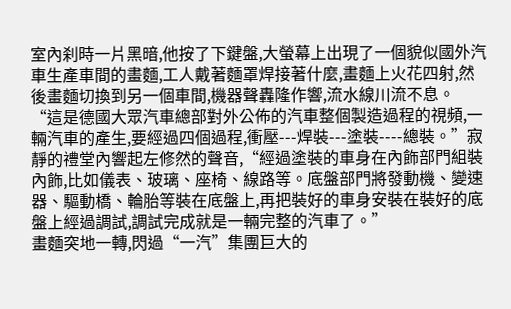室內刹時一片黑暗,他按了下鍵盤,大螢幕上出現了一個貌似國外汽車生產車間的畫麵,工人戴著麵罩焊接著什麼,畫麵上火花四射,然後畫麵切換到另一個車間,機器聲轟隆作響,流水線川流不息。
“這是德國大眾汽車總部對外公佈的汽車整個製造過程的視頻,一輛汽車的產生,要經過四個過程,衝壓---焊裝---塗裝----總裝。”寂靜的禮堂內響起左修然的聲音,“經過塗裝的車身在內飾部門組裝內飾,比如儀表、玻璃、座椅、線路等。底盤部門將發動機、變速器、驅動橋、輪胎等裝在底盤上,再把裝好的車身安裝在裝好的底盤上經過調試,調試完成就是一輛完整的汽車了。”
畫麵突地一轉,閃過“一汽”集團巨大的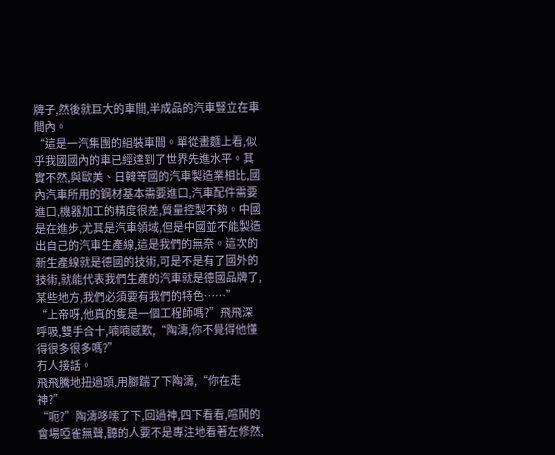牌子,然後就巨大的車間,半成品的汽車豎立在車間內。
“這是一汽集團的組裝車間。單從畫麵上看,似乎我國國內的車已經達到了世界先進水平。其實不然,與歐美、日韓等國的汽車製造業相比,國內汽車所用的鋼材基本需要進口,汽車配件需要進口,機器加工的精度很差,質量控製不夠。中國是在進步,尤其是汽車領域,但是中國並不能製造出自己的汽車生產線,這是我們的無奈。這次的新生產線就是德國的技術,可是不是有了國外的技術,就能代表我們生產的汽車就是德國品牌了,某些地方,我們必須要有我們的特色……”
“上帝呀,他真的隻是一個工程師嗎?”飛飛深呼吸,雙手合十,喃喃感歎,“陶濤,你不覺得他懂得很多很多嗎?”
冇人接話。
飛飛騰地扭過頭,用腳踹了下陶濤,“你在走神?”
“呃?”陶濤哆嗦了下,回過神,四下看看,喧鬨的會場啞雀無聲,聽的人要不是專注地看著左修然,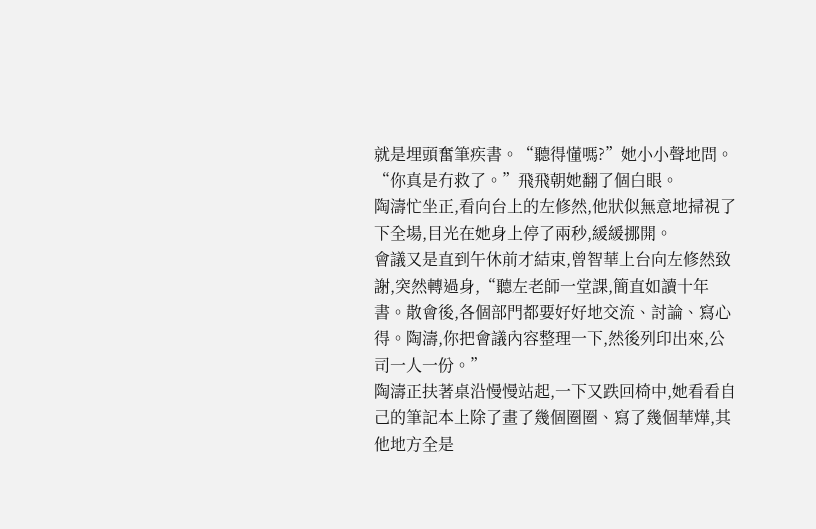就是埋頭奮筆疾書。“聽得懂嗎?”她小小聲地問。
“你真是冇救了。”飛飛朝她翻了個白眼。
陶濤忙坐正,看向台上的左修然,他狀似無意地掃視了下全場,目光在她身上停了兩秒,緩緩挪開。
會議又是直到午休前才結束,曾智華上台向左修然致謝,突然轉過身,“聽左老師一堂課,簡直如讀十年書。散會後,各個部門都要好好地交流、討論、寫心得。陶濤,你把會議內容整理一下,然後列印出來,公司一人一份。”
陶濤正扶著桌沿慢慢站起,一下又跌回椅中,她看看自己的筆記本上除了畫了幾個圈圈、寫了幾個華燁,其他地方全是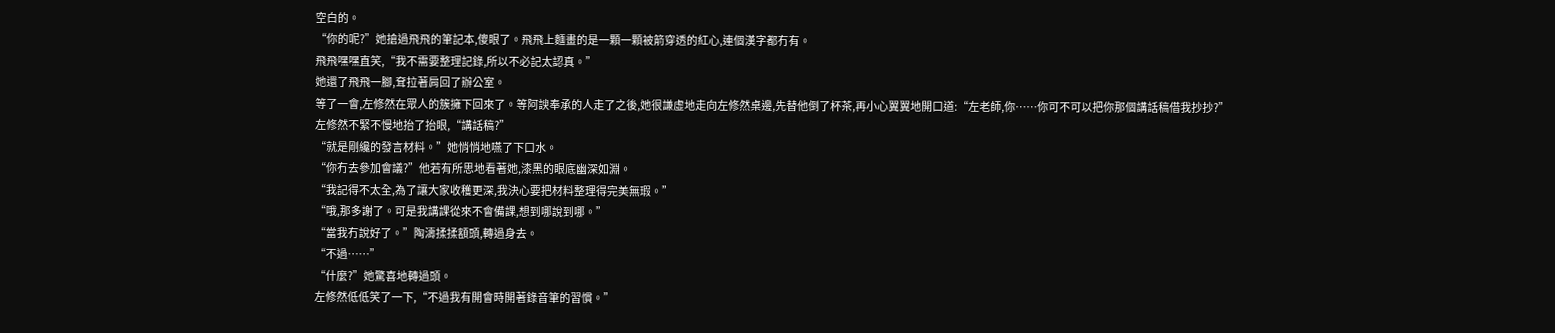空白的。
“你的呢?”她搶過飛飛的筆記本,傻眼了。飛飛上麵畫的是一顆一顆被箭穿透的紅心,連個漢字都冇有。
飛飛嘿嘿直笑,“我不需要整理記錄,所以不必記太認真。”
她還了飛飛一腳,耷拉著肩回了辦公室。
等了一會,左修然在眾人的簇擁下回來了。等阿諛奉承的人走了之後,她很謙虛地走向左修然桌邊,先替他倒了杯茶,再小心翼翼地開口道:“左老師,你……你可不可以把你那個講話稿借我抄抄?”
左修然不緊不慢地抬了抬眼,“講話稿?”
“就是剛纔的發言材料。”她悄悄地嚥了下口水。
“你冇去參加會議?”他若有所思地看著她,漆黑的眼底幽深如淵。
“我記得不太全,為了讓大家收穫更深,我決心要把材料整理得完美無瑕。”
“哦,那多謝了。可是我講課從來不會備課,想到哪說到哪。”
“當我冇說好了。”陶濤揉揉額頭,轉過身去。
“不過……”
“什麼?”她驚喜地轉過頭。
左修然低低笑了一下,“不過我有開會時開著錄音筆的習慣。”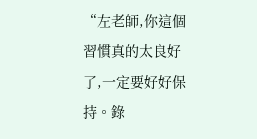“左老師,你這個習慣真的太良好了,一定要好好保持。錄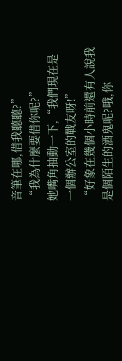音筆在哪,借我聽聽?”
“我為什麼要借你呢?”
她嘴角抽動一下,“我們現在是一個辦公室的戰友呀!”
“好象在幾個小時前還有人說我是個陌生的酒鬼呢?哦,你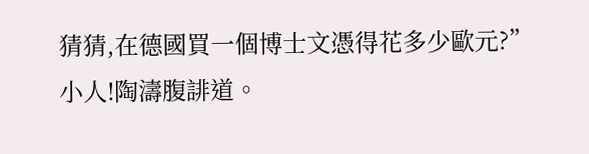猜猜,在德國買一個博士文憑得花多少歐元?”
小人!陶濤腹誹道。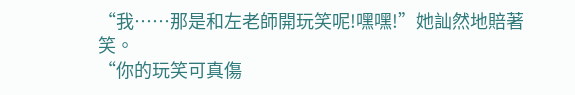“我……那是和左老師開玩笑呢!嘿嘿!”她訕然地賠著笑。
“你的玩笑可真傷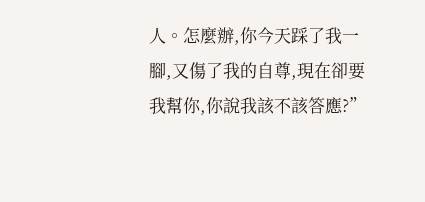人。怎麼辦,你今天踩了我一腳,又傷了我的自尊,現在卻要我幫你,你說我該不該答應?”